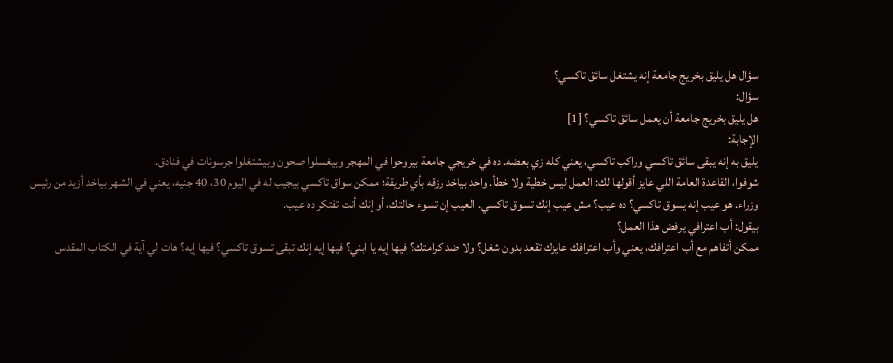سؤال هل يليق بخريج جامعة إنه يشتغل سائق تاكسي؟
سؤال:
هل يليق بخريج جامعة أن يعمل سائق تاكسي؟ [1]
الإجابة:
يليق به إنه يبقى سائق تاكسي وراكب تاكسي، يعني كله زي بعضه. ده في خريجي جامعة بيروحوا في المهجر وبيغسلوا صحون وبيشتغلوا جرسونات في فنادق.
شوفوا، القاعدة العامة اللي عايز أقولها لك: العمل ليس خطية ولا خطأ. واحد بياخد رزقه بأي طريقة؛ ممكن سواق تاكسي بيجيب له في اليوم 30، 40 جنيه، يعني في الشهر بياخد أزيد من رئيس وزراء. هو عيب إنه يسوق تاكسي؟ ده عيب؟ مش عيب إنك تسوق تاكسي. العيب إن تسوء حالتك، أو إنك أنت تفتكر ده عيب.
بيقول: أب اعترافي يرفض هذا العمل؟
ممكن أتفاهم مع أب اعترافك، يعني وأب اعترافك عايزك تقعد بدون شغل؟ ولا ضد كرامتك؟ فيها إيه يا ابني؟ فيها إيه إنك تبقى تسوق تاكسي؟ فيها إيه؟ هات لي آية في الكتاب المقدس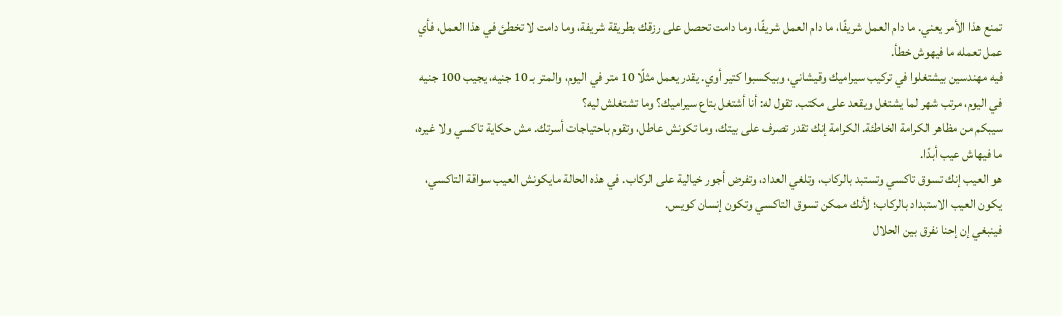تمنع هذا الأمر يعني. ما دام العمل شريفًا، ما دام العمل شريفًا، وما دامت تحصل على رزقك بطريقة شريفة، وما دامت لا تخطئ في هذا العمل، فأي عمل تعمله ما فيهوش خطأ.
فيه مهندسين بيشتغلوا في تركيب سيراميك وقيشاني، وبيكسبوا كتير أوي. يقدر يعمل مثلًا 10 متر في اليوم، والمتر بـ 10 جنيه، يجيب 100 جنيه في اليوم، مرتب شهر لما يشتغل ويقعد على مكتب. تقول له: أنا أشتغل بتاع سيراميك؟ وما تشتغلش ليه؟
سيبكم من مظاهر الكرامة الخاطئة. الكرامة إنك تقدر تصرف على بيتك، وما تكونش عاطل، وتقوم باحتياجات أسرتك. مش حكاية تاكسي ولا غيره، ما فيهاش عيب أبدًا.
هو العيب إنك تسوق تاكسي وتستبد بالركاب، وتلغي العداد، وتفرض أجور خيالية على الركاب. في هذه الحالة مايكونش العيب سواقة التاكسي، يكون العيب الاستبداد بالركاب؛ لأنك ممكن تسوق التاكسي وتكون إنسان كويس.
فينبغي إن إحنا نفرق بين الحلال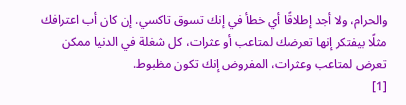والحرام، ولا أجد إطلاقًا أي خطأ في إنك تسوق تاكسي. إن كان أب اعترافك مثلًا بيفتكر إنها تعرضك لمتاعب أو عثرات، كل شغلة في الدنيا ممكن تعرض لمتاعب وعثرات، المفروض إنك تكون مظبوط.
[1]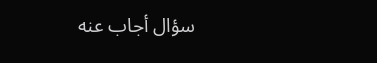سؤال أجاب عنه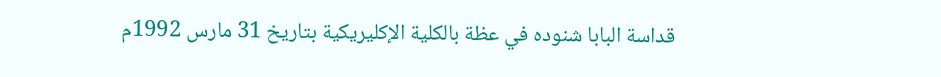قداسة البابا شنوده في عظة بالكلية الإكليريكية بتاريخ 31 مارس 1992م